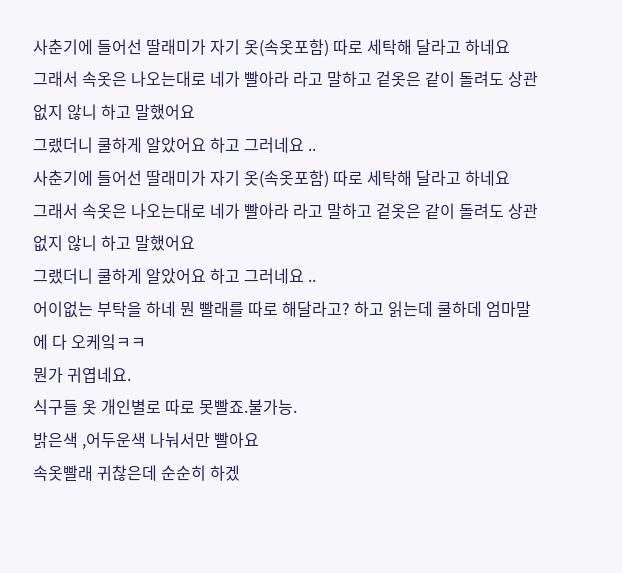사춘기에 들어선 딸래미가 자기 옷(속옷포함) 따로 세탁해 달라고 하네요
그래서 속옷은 나오는대로 네가 빨아라 라고 말하고 겉옷은 같이 돌려도 상관없지 않니 하고 말했어요
그랬더니 쿨하게 알았어요 하고 그러네요 ..
사춘기에 들어선 딸래미가 자기 옷(속옷포함) 따로 세탁해 달라고 하네요
그래서 속옷은 나오는대로 네가 빨아라 라고 말하고 겉옷은 같이 돌려도 상관없지 않니 하고 말했어요
그랬더니 쿨하게 알았어요 하고 그러네요 ..
어이없는 부탁을 하네 뭔 빨래를 따로 해달라고? 하고 읽는데 쿨하데 엄마말에 다 오케잌ㅋㅋ
뭔가 귀엽네요.
식구들 옷 개인별로 따로 못빨죠.불가능.
밝은색 ,어두운색 나눠서만 빨아요
속옷빨래 귀찮은데 순순히 하겠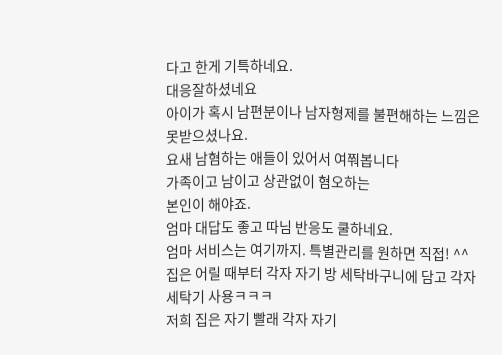다고 한게 기특하네요.
대응잘하셨네요
아이가 혹시 남편분이나 남자형제를 불편해하는 느낌은 못받으셨나요.
요새 남혐하는 애들이 있어서 여쭤봅니다
가족이고 남이고 상관없이 혐오하는
본인이 해야죠.
엄마 대답도 좋고 따님 반응도 쿨하네요.
엄마 서비스는 여기까지. 특별관리를 원하면 직접! ^^
집은 어릴 때부터 각자 자기 방 세탁바구니에 담고 각자 세탁기 사용ㅋㅋㅋ
저희 집은 자기 빨래 각자 자기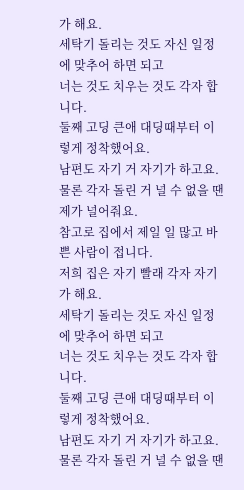가 해요.
세탁기 돌리는 것도 자신 일정에 맞추어 하면 되고
너는 것도 치우는 것도 각자 합니다.
둘째 고딩 큰애 대딩때부터 이렇게 정착했어요.
남편도 자기 거 자기가 하고요.
물론 각자 돌린 거 널 수 없을 땐 제가 널어줘요.
참고로 집에서 제일 일 많고 바쁜 사람이 접니다.
저희 집은 자기 빨래 각자 자기가 해요.
세탁기 돌리는 것도 자신 일정에 맞추어 하면 되고
너는 것도 치우는 것도 각자 합니다.
둘째 고딩 큰애 대딩때부터 이렇게 정착했어요.
남편도 자기 거 자기가 하고요.
물론 각자 돌린 거 널 수 없을 땐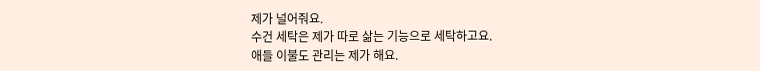제가 널어줘요.
수건 세탁은 제가 따로 삶는 기능으로 세탁하고요.
애들 이불도 관리는 제가 해요.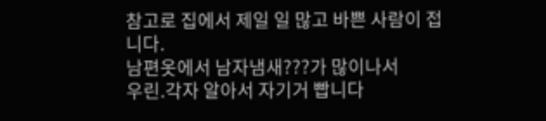참고로 집에서 제일 일 많고 바쁜 사람이 접니다.
남편옷에서 남자냄새???가 많이나서
우린.각자 알아서 자기거 빱니다